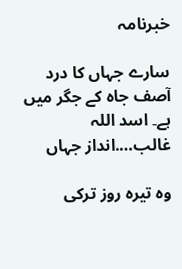خبرنامہ

سارے جہاں کا درد آصف جاہ کے جگر میں ہے۔ اسد اللہ غالب….انداز جہاں

وہ تیرہ روز ترکی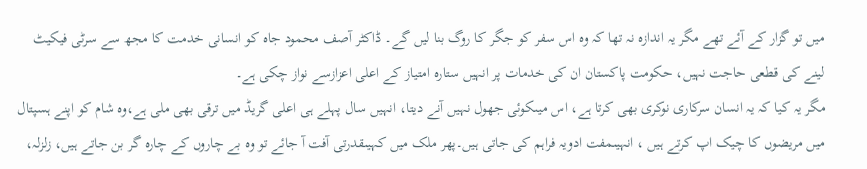میں تو گزار کے آئے تھے مگر یہ اندازہ نہ تھا کہ وہ اس سفر کو جگر کا روگ بنا لیں گے۔ ڈاکٹر آصف محمود جاہ کو انسانی خدمت کا مجھ سے سرٹی فیکیٹ لینے کی قطعی حاجت نہیں، حکومت پاکستان ان کی خدمات پر انہیں ستارہ امتیاز کے اعلی اعزازسے نواز چکی ہے۔
مگر یہ کیا کہ یہ انسان سرکاری نوکری بھی کرتا ہے، اس میںکوئی جھول نہیں آنے دیتا، انہیں سال پہلے ہی اعلی گریڈ میں ترقی بھی ملی ہے،وہ شام کو اپنے ہسپتال میں مریضوں کا چیک اپ کرتے ہیں ، انہیںمفت ادویہ فراہم کی جاتی ہیں۔پھر ملک میں کہیںقدرتی آفت آ جائے تو وہ بے چاروں کے چارہ گر بن جاتے ہیں، زلزلہ،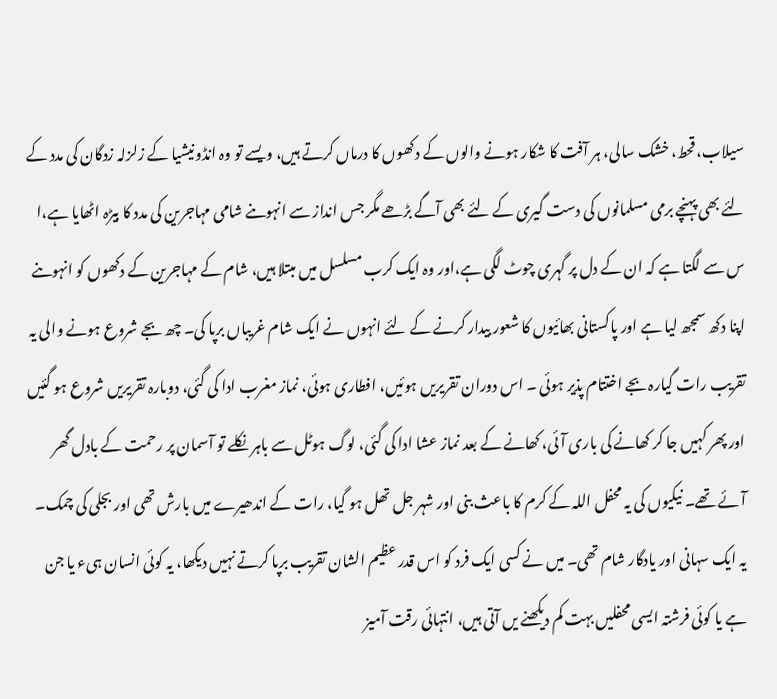سیلاب، قحط، خشک سالی، ہر آفت کا شکار ہونے والوں کے دکھوں کا درماں کرتے ہیں، ویسے تو وہ انڈونیشیا کے زلزلہ زدگان کی مدد کے لئے بھی پہنچے برمی مسلمانوں کی دست گیری کے لئے بھی آگے بڑھے مگر جس انداز سے انہوںنے شامی مہاجرین کی مدد کا بیڑہ اٹھایا ہے،ا س سے لگتا ہے کہ ان کے دل پر گہری چوٹ لگی ہے،اور وہ ایک کرب مسلسل میں مبتلا ہیں، شام کے مہاجرین کے دکھوں کو انہوںنے اپنا دکھ سمجھ لیا ہے اور پاکستانی بھائیوں کا شعور بیدار کرنے کے لئے انہوں نے ایک شام غریباں برپا کی۔ چھ بجے شروع ہونے والی یہ تقریب رات گیارہ بجے اختتام پذیر ہوئی ۔ اس دوران تقریریں ہوئیں، افطاری ہوئی، نماز مغرب ادا کی گئی، دوبارہ تقریریں شروع ہو گئیں اور پھر کہیں جا کر کھانے کی باری آئی، کھانے کے بعد نماز عشا ادا کی گئی، لوگ ہوٹل سے باہر نکلے تو آسمان پر رحمت کے بادل گھر آئے تھے۔ نیکیوں کی یہ محفل اللہ کے کرم کا باعث بنی اور شہر جل تھل ہو گیا، رات کے اندھیرے میں بارش تھی اور بجلی کی چمک۔ یہ ایک سہانی اور یادگار شام تھی۔ میں نے کسی ایک فرد کو اس قدر عظیم الشان تقریب برپا کرتے نہیں دیکھا، یہ کوئی انسان ہیء یا جن ہے یا کوئی فرشتہ ایسی محفلیں بہت کم دیکھنے یں آتی ہیں، انتہائی رقت آمیز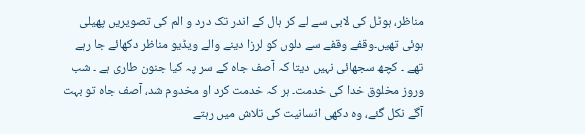مناظر، ہوٹل کی لابی سے لے کر ہال کے اندر تک درد و الم کی تصویریں پھیلی ہوئی تھیں۔وقفے وقفے سے دلوں کو لرزا دینے والے ویڈیو مناظر دکھائے جا رہے تھے ۔ کچھ سجھائی نہیں دیتا کہ آصف جاہ کے سر پہ کیا جنون طاری ہے ۔ شب وروز مخلوق خدا کی خدمت۔ ہر کہ خدمت کرد او مخدوم شد، آصف جاہ تو بہت آگے نکل گئے، وہ دکھی انسانیت کی تلاش میں رہتے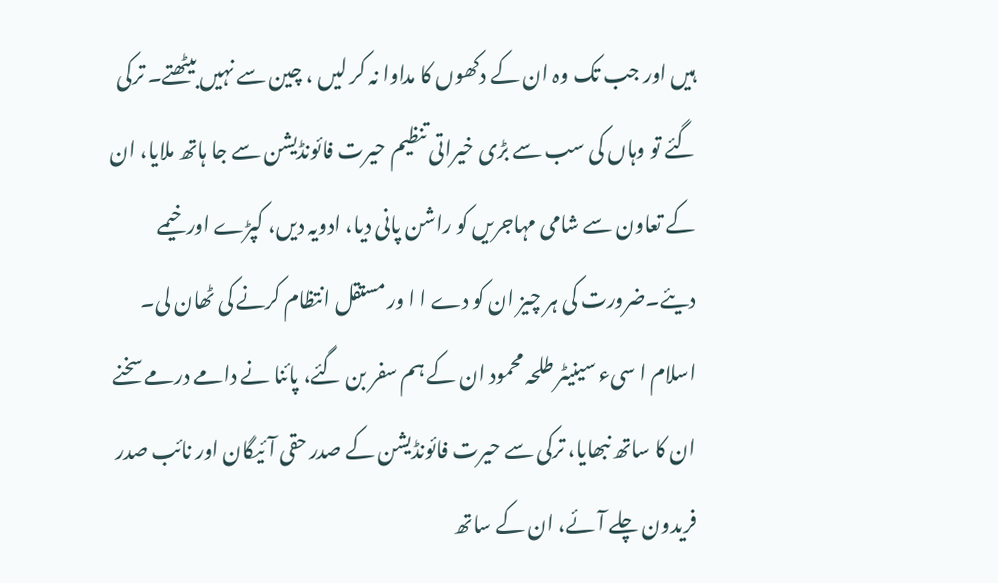ہیں اور جب تک وہ ان کے دکھوں کا مداوا نہ کر لیں ، چین سے نہیں بیٹھتے۔ ترکی گئے تو وہاں کی سب سے بڑی خیراتی تنظیم حیرت فائونڈیشن سے جا ہاتھ ملایا، ان کے تعاون سے شامی مہاجریں کو راشن پانی دیا، ادویہ دیں، کپڑے اور خیمے دیئے۔ضرورت کی ہر چیز ان کو دے ا ا ور مستقل انتظام کرنے کی ٹھان لی۔ اسلام ا سیء سینیٹر طلحہ محمود ان کے ہم سفر بن گئے، پائنا نے دامے درمے سخنے ان کا ساتھ نبھایا، ترکی سے حیرت فائونڈیشن کے صدر حقی آئیگان اور نائب صدر فریدون چلے آئے، ان کے ساتھ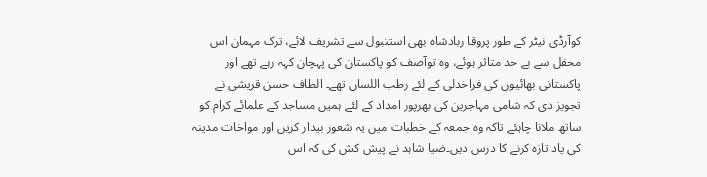کوآرڈی نیٹر کے طور پروقا ربادشاہ بھی استنبول سے تشریف لائے، ترک مہمان اس محفل سے بے حد متاثر ہوئے، وہ توآصف کو پاکستان کی پہچان کہہ رہے تھے اور پاکستانی بھائیوں کی فراخدلی کے لئے رطب اللساں تھے۔ الطاف حسن قریشی نے تجویز دی کہ شامی مہاجرین کی بھرپور امداد کے لئے ہمیں مساجد کے علمائے کرام کو ساتھ ملانا چاہئے تاکہ وہ جمعہ کے خطبات میں یہ شعور بیدار کریں اور مواخات مدینہ کی یاد تازہ کرنے کا درس دیں۔ضیا شاہد نے پیش کش کی کہ اس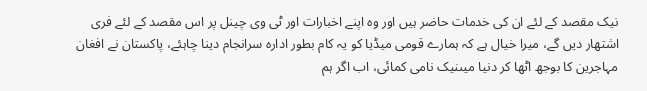نیک مقصد کے لئے ان کی خدمات حاضر ہیں اور وہ اپنے اخبارات اور ٹی وی چینل پر اس مقصد کے لئے فری اشتھار دیں گے، میرا خیال ہے کہ ہمارے قومی میڈیا کو یہ کام بطور ادارہ سرانجام دینا چاہئے، پاکستان نے افغان مہاجرین کا بوجھ اٹھا کر دنیا میںنیک نامی کمائی، اب اگر ہم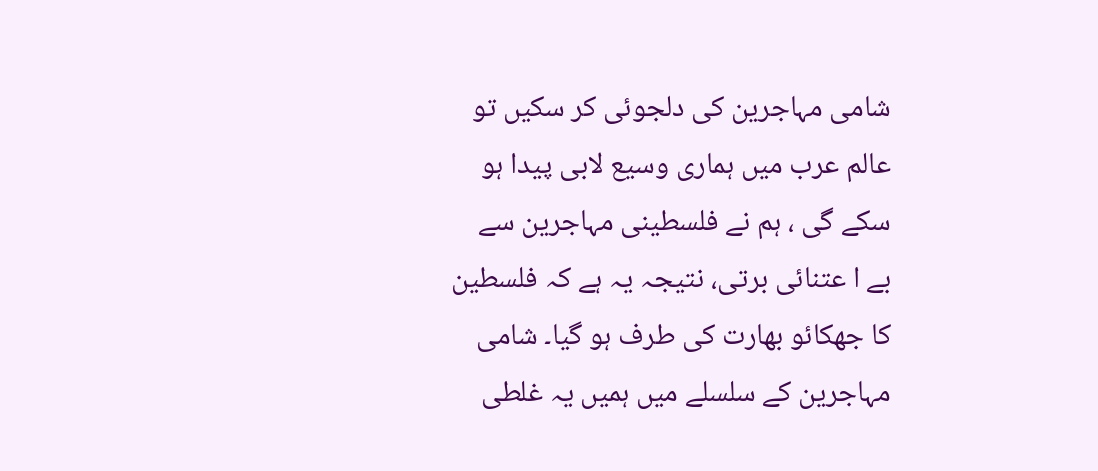شامی مہاجرین کی دلجوئی کر سکیں تو عالم عرب میں ہماری وسیع لابی پیدا ہو سکے گی ، ہم نے فلسطینی مہاجرین سے بے ا عتنائی برتی، نتیجہ یہ ہے کہ فلسطین کا جھکائو بھارت کی طرف ہو گیا۔ شامی مہاجرین کے سلسلے میں ہمیں یہ غلطی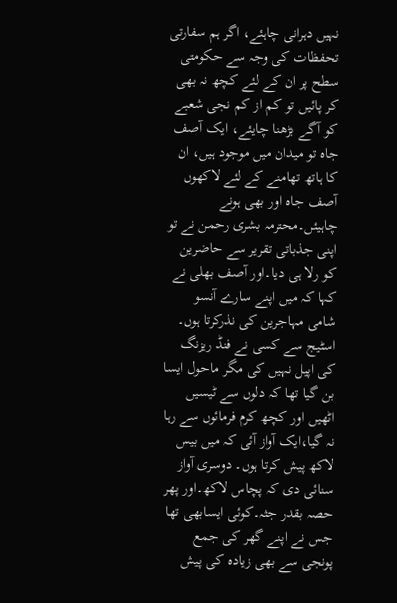نہیں دہرانی چاہئے، اگر ہم سفارتی تحفظات کی وجہ سے حکومتی سطح پر ان کے لئے کچھ نہ بھی کر پائیں تو کم از کم نجی شعبے کو آگے بڑھنا چایئے، ایک آصف جاہ تو میدان میں موجود ہیں، ان کا ہاتھ تھامنے کے لئے لاکھوں آصف جاہ اور بھی ہونے چاہیئں۔محترمہ بشری رحمن نے تو اپنی جذباتی تقریر سے حاضرین کو رلا ہی دیا۔اور آصف بھلی نے کہا کہ میں اپنے سارے آنسو شامی مہاجرین کی نذرکرتا ہوں۔
اسٹیج سے کسی نے فنڈ ریزنگ کی اپیل نہیں کی مگر ماحول ایسا بن گیا تھا کہ دلوں سے ٹیسیں اٹھیں اور کچھ کرم فرمائوں سے رہا نہ گیا،ایک آواز آئی کہ میں بیس لاکھ پیش کرتا ہوں۔ دوسری آواز سنائی دی کہ پچاس لاکھ۔اور پھر حصہ بقدر جثہ۔کوئی ایسابھی تھا جس نے اپنے گھر کی جمع پونجی سے بھی زیادہ کی پیش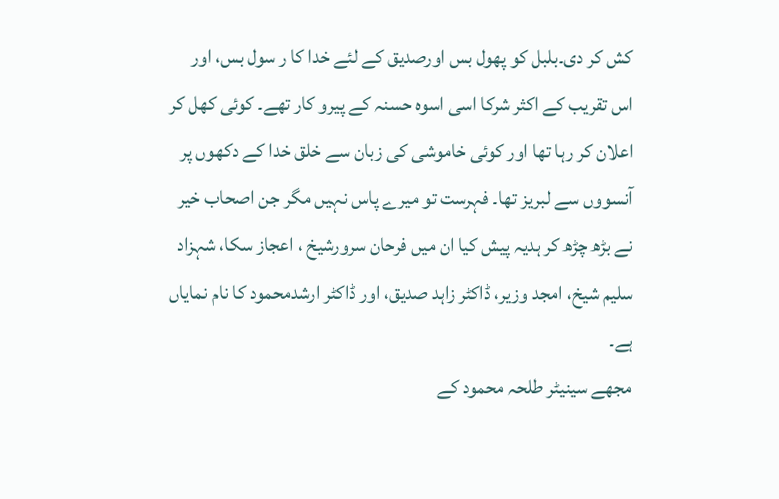کش کر دی۔بلبل کو پھول بس اورصدیق کے لئے خدا کا ر سول بس، اور اس تقریب کے اکثر شرکا اسی اسوہ حسنہ کے پیرو کار تھے۔ کوئی کھل کر اعلان کر رہا تھا اور کوئی خاموشی کی زبان سے خلق خدا کے دکھوں پر آنسووں سے لبریز تھا۔ فہرست تو میرے پاس نہیں مگر جن اصحاب خیر نے بڑھ چڑھ کر ہدیہ پیش کیا ان میں فرحان سرورشیخ ، اعجاز سکا، شہزاد سلیم شیخ، امجد وزیر، ڈاکٹر زاہد صدیق، اور ڈاکٹر ارشدمحمود کا نام نمایاں ہے۔
مجھے سینیٹر طلحہ محمود کے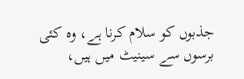جذبوں کو سلام کرنا ہے، وہ کئی برسوں سے سینیٹ میں ہیں،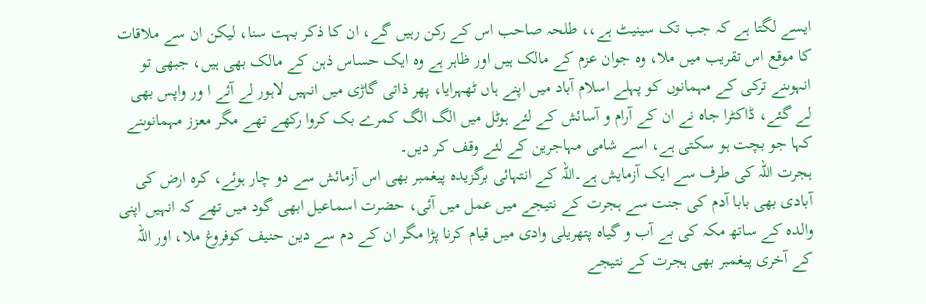ایسے لگتا ہے کہ جب تک سینیٹ ہے،، طلحہ صاحب اس کے رکن رہیں گے، ان کا ذکر بہت سنا، لیکن ان سے ملاقات کا موقع اس تقریب میں ملا، وہ جوان عزم کے مالک ہیں اور ظاہر ہے وہ ایک حساس ذہن کے مالک بھی ہیں، جبھی تو انہوںنے ترکی کے مہمانوں کو پہلے اسلام آباد میں اپنے ہاں ٹھہرایا، پھر ذاتی گاڑی میں انہیں لاہور لے آئے ا ور واپس بھی لے گئے، ڈاکٹرا جاہ نے ان کے آرام و آسائش کے لئے ہوٹل میں الگ الگ کمرے بک کروا رکھے تھے مگر معزز مہمانوںنے کہا جو بچت ہو سکتی ہے، اسے شامی مہاجرین کے لئے وقف کر دیں۔
ہجرت اللہ کی طرف سے ایک آزمایش ہے۔اللہ کے انتہائی برگزیدہ پیغمبر بھی اس آزمائش سے دو چار ہوئے، کرہ ارض کی آبادی بھی بابا آدم کی جنت سے ہجرت کے نتیجے میں عمل میں آئی، حضرت اسماعیل ابھی گود میں تھے کہ انہیں اپنی والدہ کے ساتھ مکہ کی بے آب و گیاہ پتھریلی وادی میں قیام کرنا پڑا مگر ان کے دم سے دین حنیف کوفروغ ملا، اور اللہ کے آخری پیغمبر بھی ہجرت کے نتیجے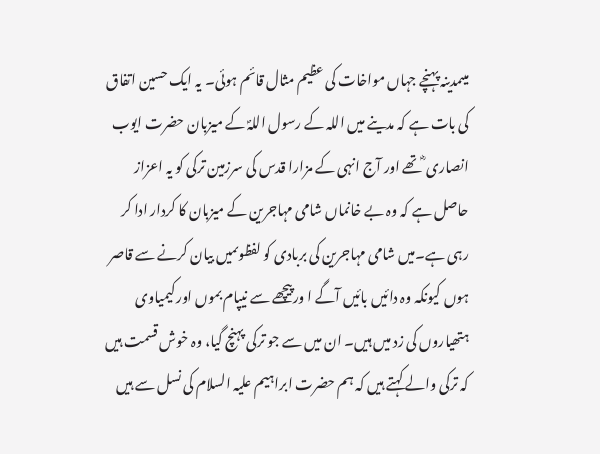میںمدینہ پہنچے جہاں مواخات کی عظیم مثال قائم ہوئی۔ یہ ایک حسین اتفاق کی بات ہے کہ مدینے میں اللہ کے رسول اللہؐ کے میزبان حضرت ایوب انصاری ؓ تھے اور آج انہی کے مزارا قدس کی سرزمین ترکی کو یہ اعزاز حاصل ہے کہ وہ بے خانماں شامی مہاجرین کے میزبان کا کردار ادا کر رہی ہے۔میں شامی مہاجرین کی بربادی کو لفظوںمیں بیان کرنے سے قاصر ہوں کیونکہ وہ دائیں بائیں آگے ا ورپیچھے سے نیپام بموں اور کیمیاوی ہتھیاروں کی زد میں ہیں۔ ان میں سے جو ترکی پہنچ گیا، وہ خوش قسمت ہیں کہ ترکی والے کہتے ہیں کہ ہم حضرت ابراہیم علیہ السلام کی نسل سے ہیں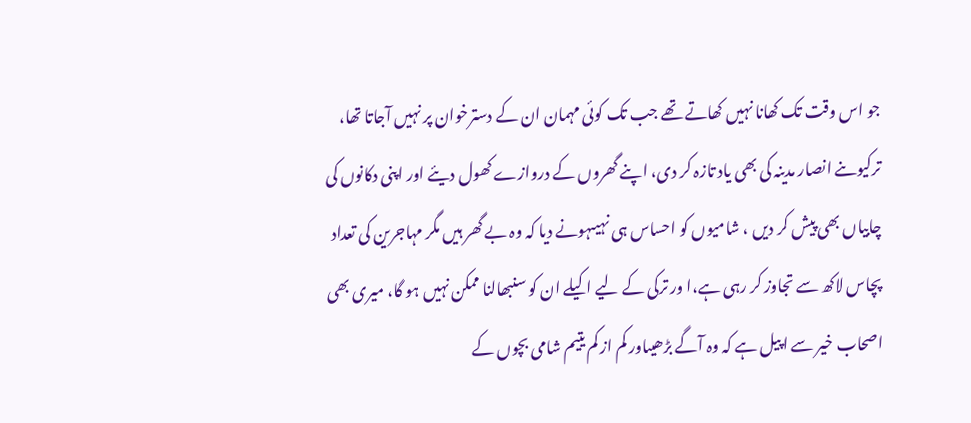جو اس وقت تک کھانا نہیں کھاتے تھے جب تک کوئی مہمان ان کے دسترخوان پر نہیں آجاتا تھا، ترکیوںنے انصار مدینہ کی بھی یاد تازہ کر دی، اپنے گھروں کے دروازے کھول دیئے اور اپنی دکانوں کی چابیاں بھی پیش کر دیں ، شامیوں کو احساس ہی نہیںہونے دیا کہ وہ بے گھر ہیں مگر مہاجرین کی تعداد پچاس لاکھ سے تجاوز کر رہی ہے،ا ور ترکی کے لیے اکیلے ان کو سنبھالنا ممکن نہیں ہو گا، میری بھی اصحاب خیر سے اپیل ہے کہ وہ آگے بڑھیںاور کم از کم یتیم شامی بچوں کے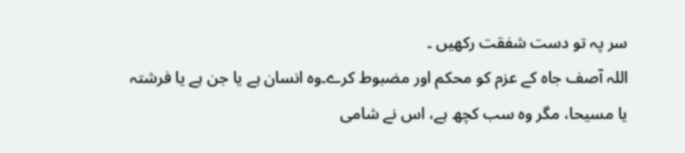سر پہ تو دست شفقت رکھیں ۔
اللہ آصف جاہ کے عزم کو محکم اور مضبوط کرے۔وہ انسان ہے یا جن ہے یا فرشتہ یا مسیحا، مگر وہ سب کچھ ہے، اس نے شامی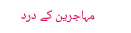مہاجرین کے درد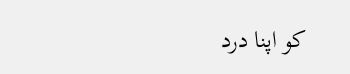کو اپنا درد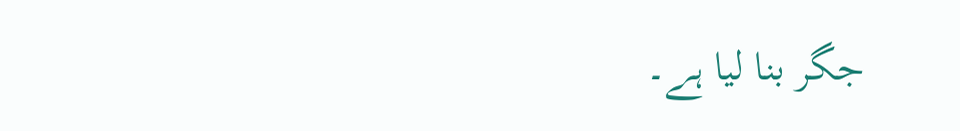جگر بنا لیا ہے۔